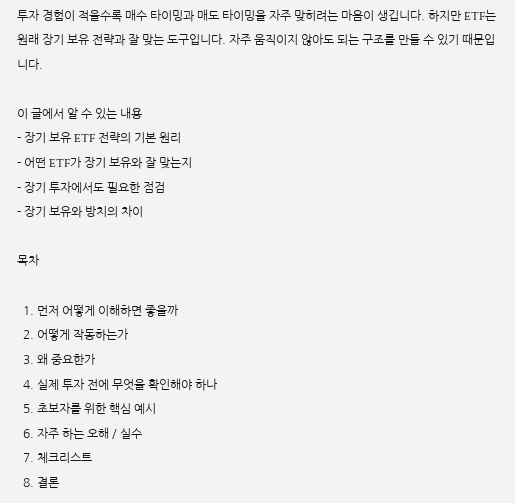투자 경험이 적을수록 매수 타이밍과 매도 타이밍을 자주 맞히려는 마음이 생깁니다. 하지만 ETF는 원래 장기 보유 전략과 잘 맞는 도구입니다. 자주 움직이지 않아도 되는 구조를 만들 수 있기 때문입니다.

이 글에서 알 수 있는 내용
- 장기 보유 ETF 전략의 기본 원리
- 어떤 ETF가 장기 보유와 잘 맞는지
- 장기 투자에서도 필요한 점검
- 장기 보유와 방치의 차이

목차

  1. 먼저 어떻게 이해하면 좋을까
  2. 어떻게 작동하는가
  3. 왜 중요한가
  4. 실제 투자 전에 무엇을 확인해야 하나
  5. 초보자를 위한 핵심 예시
  6. 자주 하는 오해 / 실수
  7. 체크리스트
  8. 결론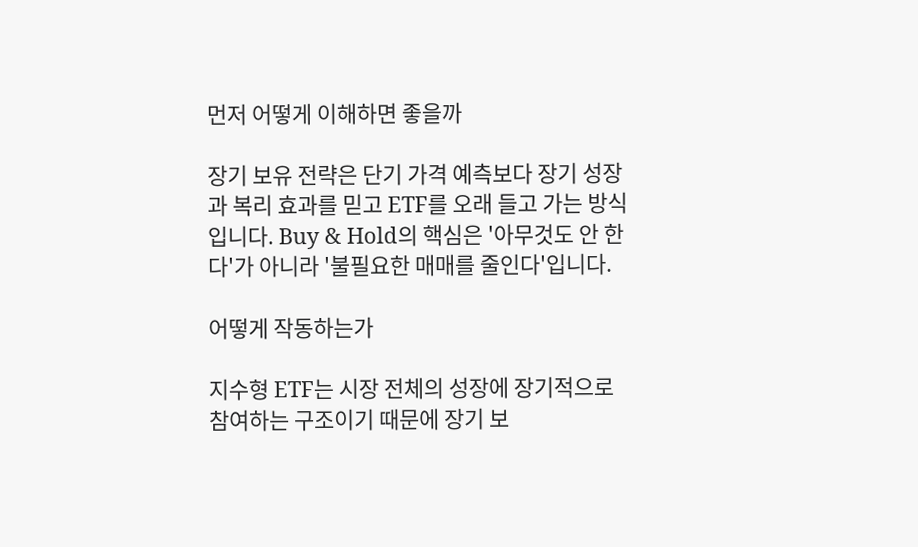먼저 어떻게 이해하면 좋을까

장기 보유 전략은 단기 가격 예측보다 장기 성장과 복리 효과를 믿고 ETF를 오래 들고 가는 방식입니다. Buy & Hold의 핵심은 '아무것도 안 한다'가 아니라 '불필요한 매매를 줄인다'입니다.

어떻게 작동하는가

지수형 ETF는 시장 전체의 성장에 장기적으로 참여하는 구조이기 때문에 장기 보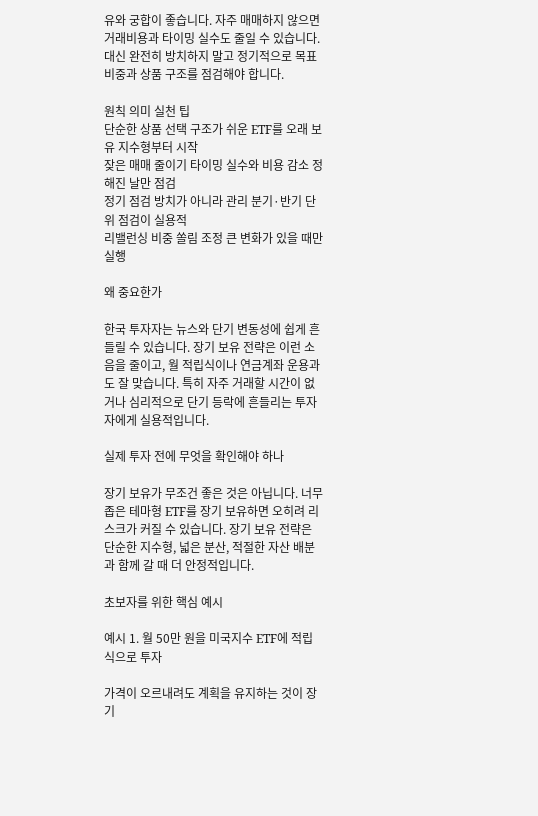유와 궁합이 좋습니다. 자주 매매하지 않으면 거래비용과 타이밍 실수도 줄일 수 있습니다. 대신 완전히 방치하지 말고 정기적으로 목표 비중과 상품 구조를 점검해야 합니다.

원칙 의미 실천 팁
단순한 상품 선택 구조가 쉬운 ETF를 오래 보유 지수형부터 시작
잦은 매매 줄이기 타이밍 실수와 비용 감소 정해진 날만 점검
정기 점검 방치가 아니라 관리 분기·반기 단위 점검이 실용적
리밸런싱 비중 쏠림 조정 큰 변화가 있을 때만 실행

왜 중요한가

한국 투자자는 뉴스와 단기 변동성에 쉽게 흔들릴 수 있습니다. 장기 보유 전략은 이런 소음을 줄이고, 월 적립식이나 연금계좌 운용과도 잘 맞습니다. 특히 자주 거래할 시간이 없거나 심리적으로 단기 등락에 흔들리는 투자자에게 실용적입니다.

실제 투자 전에 무엇을 확인해야 하나

장기 보유가 무조건 좋은 것은 아닙니다. 너무 좁은 테마형 ETF를 장기 보유하면 오히려 리스크가 커질 수 있습니다. 장기 보유 전략은 단순한 지수형, 넓은 분산, 적절한 자산 배분과 함께 갈 때 더 안정적입니다.

초보자를 위한 핵심 예시

예시 1. 월 50만 원을 미국지수 ETF에 적립식으로 투자

가격이 오르내려도 계획을 유지하는 것이 장기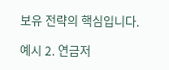보유 전략의 핵심입니다.

예시 2. 연금저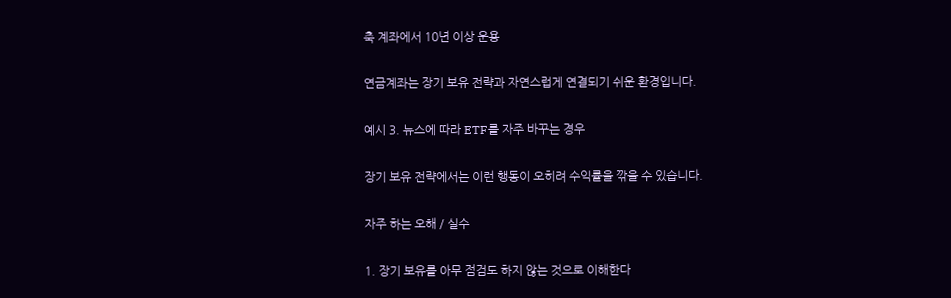축 계좌에서 10년 이상 운용

연금계좌는 장기 보유 전략과 자연스럽게 연결되기 쉬운 환경입니다.

예시 3. 뉴스에 따라 ETF를 자주 바꾸는 경우

장기 보유 전략에서는 이런 행동이 오히려 수익률을 깎을 수 있습니다.

자주 하는 오해 / 실수

1. 장기 보유를 아무 점검도 하지 않는 것으로 이해한다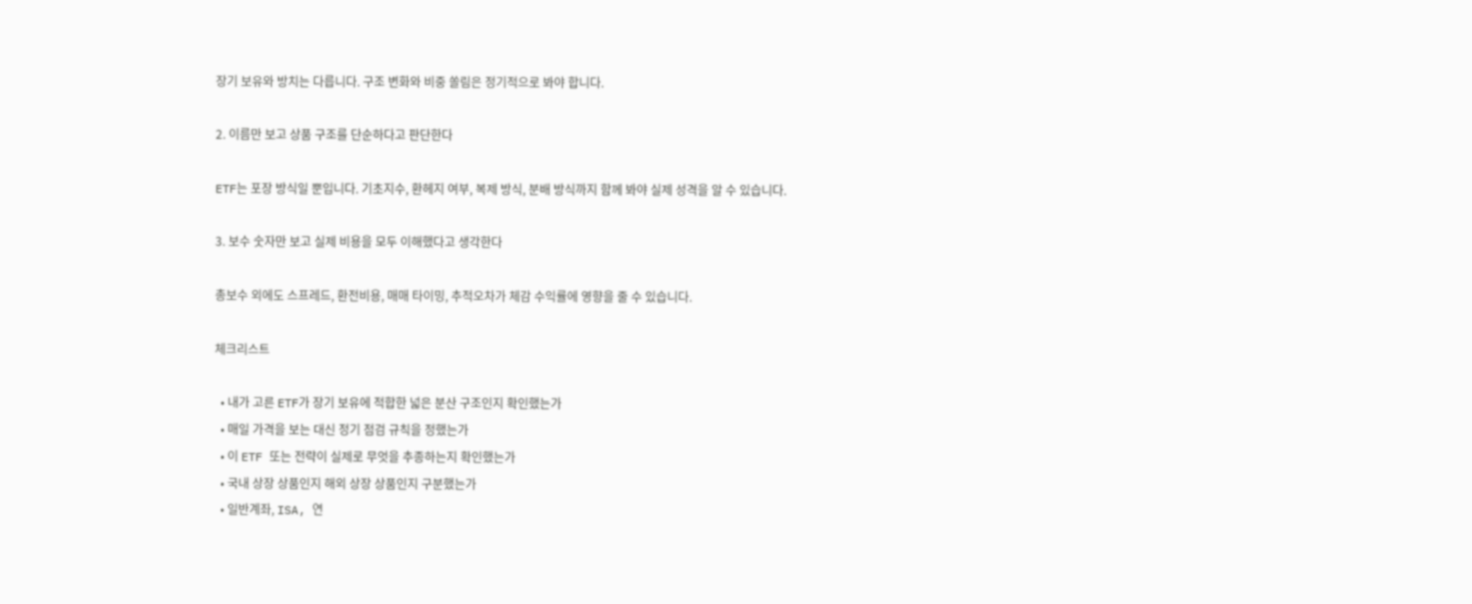장기 보유와 방치는 다릅니다. 구조 변화와 비중 쏠림은 정기적으로 봐야 합니다.

2. 이름만 보고 상품 구조를 단순하다고 판단한다

ETF는 포장 방식일 뿐입니다. 기초지수, 환헤지 여부, 복제 방식, 분배 방식까지 함께 봐야 실제 성격을 알 수 있습니다.

3. 보수 숫자만 보고 실제 비용을 모두 이해했다고 생각한다

총보수 외에도 스프레드, 환전비용, 매매 타이밍, 추적오차가 체감 수익률에 영향을 줄 수 있습니다.

체크리스트

  • 내가 고른 ETF가 장기 보유에 적합한 넓은 분산 구조인지 확인했는가
  • 매일 가격을 보는 대신 정기 점검 규칙을 정했는가
  • 이 ETF 또는 전략이 실제로 무엇을 추종하는지 확인했는가
  • 국내 상장 상품인지 해외 상장 상품인지 구분했는가
  • 일반계좌, ISA, 연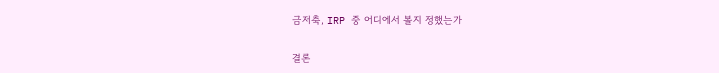금저축, IRP 중 어디에서 볼지 정했는가

결론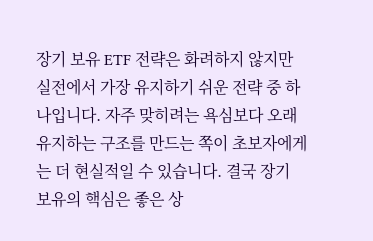장기 보유 ETF 전략은 화려하지 않지만 실전에서 가장 유지하기 쉬운 전략 중 하나입니다. 자주 맞히려는 욕심보다 오래 유지하는 구조를 만드는 쪽이 초보자에게는 더 현실적일 수 있습니다. 결국 장기 보유의 핵심은 좋은 상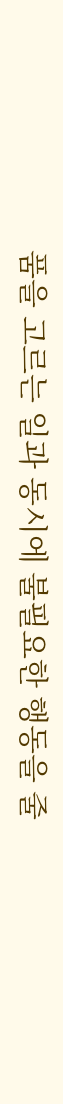품을 고르는 일과 동시에 불필요한 행동을 줄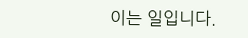이는 일입니다.